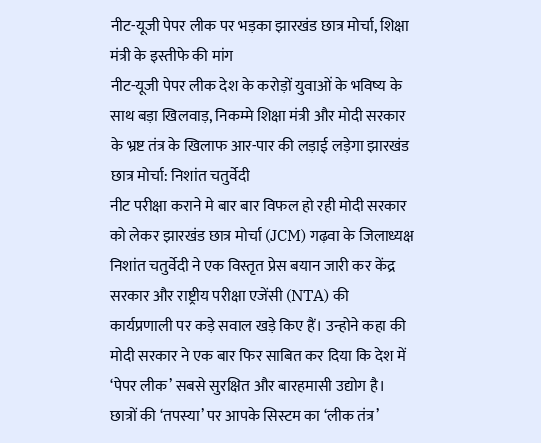नीट-यूजी पेपर लीक पर भड़का झारखंड छात्र मोर्चा, शिक्षा मंत्री के इस्तीफे की मांग
नीट-यूजी पेपर लीक देश के करोड़ों युवाओं के भविष्य के साथ बड़ा खिलवाड़, निकम्मे शिक्षा मंत्री और मोदी सरकार के भ्रष्ट तंत्र के खिलाफ आर-पार की लड़ाई लड़ेगा झारखंड छात्र मोर्चा: निशांत चतुर्वेदी
नीट परीक्षा कराने मे बार बार विफल हो रही मोदी सरकार को लेकर झारखंड छात्र मोर्चा (JCM) गढ़वा के जिलाध्यक्ष निशांत चतुर्वेदी ने एक विस्तृत प्रेस बयान जारी कर केंद्र सरकार और राष्ट्रीय परीक्षा एजेंसी (NTA) की कार्यप्रणाली पर कड़े सवाल खड़े किए हैं। उन्होने कहा की मोदी सरकार ने एक बार फिर साबित कर दिया कि देश में ‘पेपर लीक’ सबसे सुरक्षित और बारहमासी उद्योग है। छात्रों की ‘तपस्या’ पर आपके सिस्टम का ‘लीक तंत्र’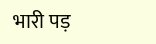भारी पड़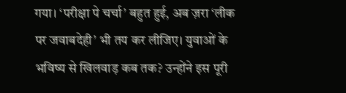गया। ‘परीक्षा पे चर्चा’ बहुत हुई, अब ज़रा ‘लीक पर जवाबदेही’ भी तय कर लीजिए। युवाओं के भविष्य से खिलवाड़ कब तक? उन्होंने इस पूरी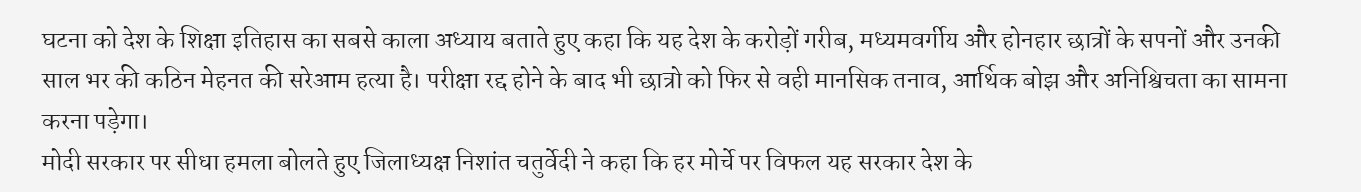घटना को देश के शिक्षा इतिहास का सबसे काला अध्याय बताते हुए कहा कि यह देश के करोड़ों गरीब, मध्यमवर्गीय और होनहार छात्रों के सपनों और उनकी साल भर की कठिन मेहनत की सरेआम हत्या है। परीक्षा रद्द होने के बाद भी छात्रो को फिर से वही मानसिक तनाव, आर्थिक बोझ और अनिश्विचता का सामना करना पड़ेगा।
मोदी सरकार पर सीधा हमला बोलते हुए जिलाध्यक्ष निशांत चतुर्वेदी ने कहा कि हर मोर्चे पर विफल यह सरकार देश के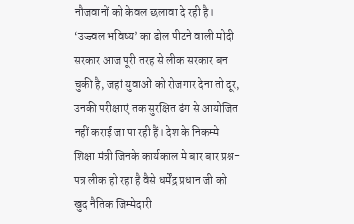नौजवानों को केवल छलावा दे रही है। ‘उज्ज्वल भविष्य’ का ढोल पीटने वाली मोदी सरकार आज पूरी तरह से लीक सरकार बन चुकी है, जहां युवाओं को रोजगार देना तो दूर, उनकी परीक्षाएं तक सुरक्षित ढंग से आयोजित नहीं कराई जा पा रही हैं। देश के निकम्मे शिक्षा मंत्री जिनके कार्यकाल मे बार बार प्रश्न-पत्र लीक हो रहा है वैसे धर्मेंद्र प्रधान जी को खुद नैतिक जिम्मेदारी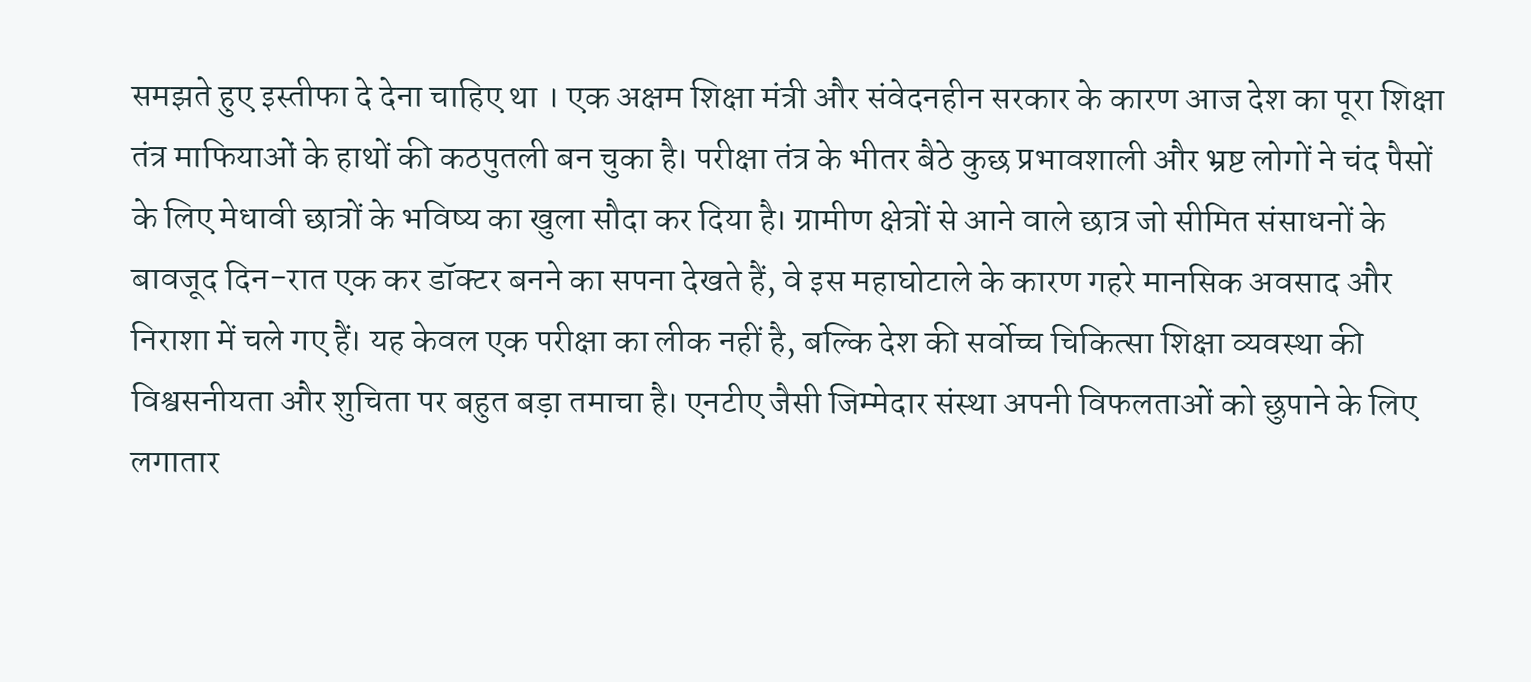समझते हुए इस्तीफा दे देना चाहिए था । एक अक्षम शिक्षा मंत्री और संवेदनहीन सरकार के कारण आज देश का पूरा शिक्षा तंत्र माफियाओं के हाथों की कठपुतली बन चुका है। परीक्षा तंत्र के भीतर बैठे कुछ प्रभावशाली और भ्रष्ट लोगों ने चंद पैसों के लिए मेधावी छात्रों के भविष्य का खुला सौदा कर दिया है। ग्रामीण क्षेत्रों से आने वाले छात्र जो सीमित संसाधनों के बावजूद दिन-रात एक कर डॉक्टर बनने का सपना देखते हैं, वे इस महाघोटाले के कारण गहरे मानसिक अवसाद और निराशा में चले गए हैं। यह केवल एक परीक्षा का लीक नहीं है, बल्कि देश की सर्वोच्च चिकित्सा शिक्षा व्यवस्था की विश्वसनीयता और शुचिता पर बहुत बड़ा तमाचा है। एनटीए जैसी जिम्मेदार संस्था अपनी विफलताओं को छुपाने के लिए लगातार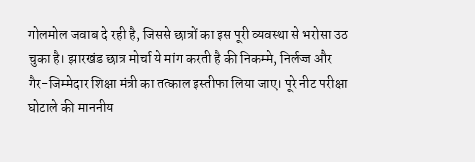गोलमोल जवाब दे रही है, जिससे छात्रों का इस पूरी व्यवस्था से भरोसा उठ चुका है। झारखंड छात्र मोर्चा ये मांग करती है की निकम्मे, निर्लज्ज और गैर-जिम्मेदार शिक्षा मंत्री का तत्काल इस्तीफा लिया जाए। पूरे नीट परीक्षा घोटाले की माननीय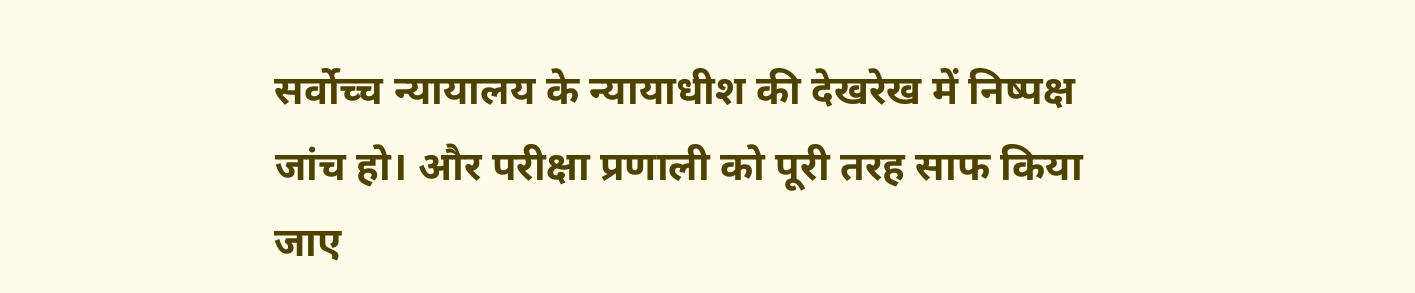सर्वोच्च न्यायालय के न्यायाधीश की देखरेख में निष्पक्ष जांच हो। और परीक्षा प्रणाली को पूरी तरह साफ किया जाए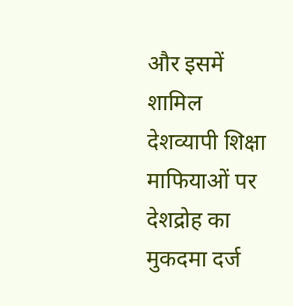और इसमें शामिल देशव्यापी शिक्षा माफियाओं पर देशद्रोह का मुकदमा दर्ज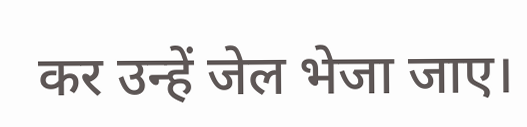कर उन्हें जेल भेजा जाए।